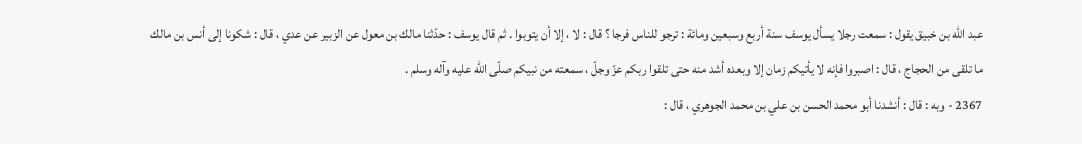عبد اللّه بن خبيق يقول : سمعت رجلا يسأل يوسف سنة أربع وسبعين ومائة : ترجو للناس فرجا ؟ قال : لا ، إلا أن يتوبوا . ثم قال يوسف : حدّثنا مالك بن معول عن الزبير عن عدي ، قال : شكونا إلى أنس بن مالك ما تلقى من الحجاج ، قال : اصبروا فإنه لا يأتيكم زمان إلا وبعده أشد منه حتى تلقوا ربكم عزّ وجلّ ، سمعته من نبيكم صلّى اللّه عليه وآله وسلم .
2367 - وبه : قال : أنشدنا أبو محمد الحسن بن علي بن محمد الجوهري ، قال :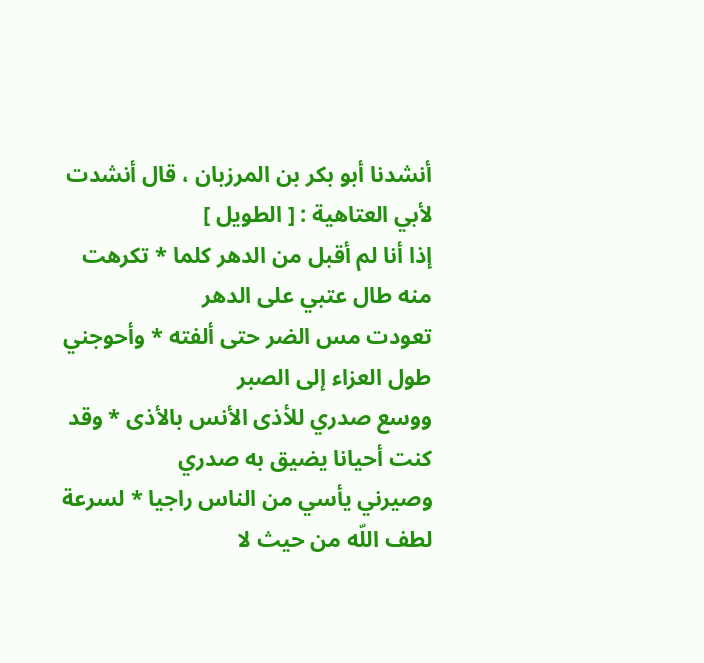أنشدنا أبو بكر بن المرزبان ، قال أنشدت لأبي العتاهية : [ الطويل ]
إذا أنا لم أقبل من الدهر كلما * تكرهت منه طال عتبي على الدهر
تعودت مس الضر حتى ألفته * وأحوجني طول العزاء إلى الصبر
ووسع صدري للأذى الأنس بالأذى * وقد كنت أحيانا يضيق به صدري
وصيرني يأسي من الناس راجيا * لسرعة لطف اللّه من حيث لا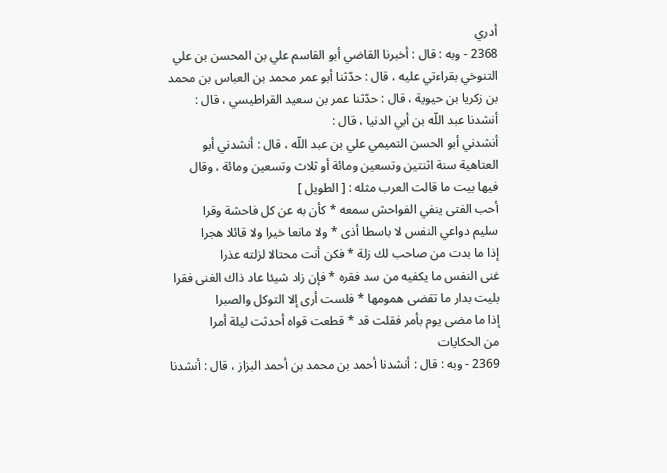أدري
2368 - وبه : قال : أخبرنا القاضي أبو القاسم علي بن المحسن بن علي التنوخي بقراءتي عليه ، قال : حدّثنا أبو عمر محمد بن العباس بن محمد بن زكريا بن حيوية ، قال : حدّثنا عمر بن سعيد القراطيسي ، قال : أنشدنا عبد اللّه بن أبي الدنيا ، قال :
أنشدني أبو الحسن التميمي علي بن عبد اللّه ، قال : أنشدني أبو العتاهية سنة اثنتين وتسعين ومائة أو ثلاث وتسعين ومائة ، وقال فيها بيت ما قالت العرب مثله : [ الطويل ]
أحب الفتى ينفي الفواحش سمعه * كأن به عن كل فاحشة وقرا
سليم دواعي النفس لا باسطا أذى * ولا مانعا خيرا ولا قائلا هجرا
إذا ما بدت من صاحب لك زلة * فكن أنت محتالا لزلته عذرا
غنى النفس ما يكفيه من سد فقره * فإن زاد شيئا عاد ذاك الغنى فقرا
بليت بدار ما تقضى همومها * فلست أرى إلا التوكل والصبرا
إذا ما مضى يوم بأمر فقلت قد * قطعت قواه أحدثت ليلة أمرا
من الحكايات
2369 - وبه : قال : أنشدنا أحمد بن محمد بن أحمد البزاز ، قال : أنشدنا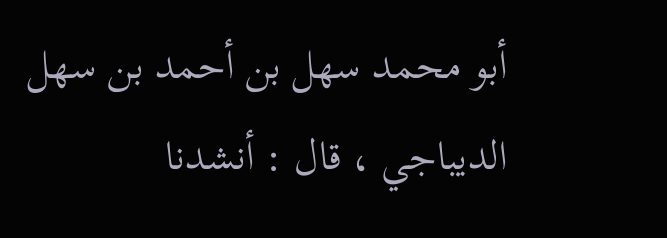أبو محمد سهل بن أحمد بن سهل الديباجي ، قال : أنشدنا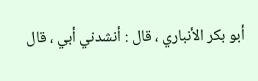أبو بكر الأنباري ، قال : أنشدني أبي ، قال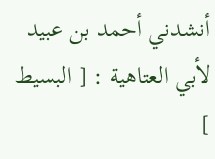أنشدني أحمد بن عبيد لأبي العتاهية : [ البسيط ]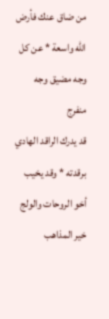من ضاق عنك فأرض اللّه واسعة * عن كل وجه مضيق وجه منفرج
قد يدرك الراقد الهادي برقدته * وقد يخيب أخو الروحات والولج
خير المذاهب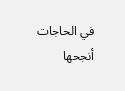في الحاجات أنجحها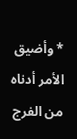* وأضيق الأمر أدناه من الفرج